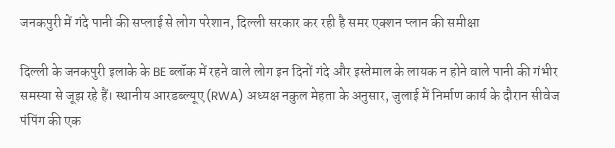जनकपुरी में गंदे पानी की सप्लाई से लोग परेशान, दिल्ली सरकार कर रही है समर एक्शन प्लान की समीक्षा

दिल्ली के जनकपुरी इलाके के BE ब्लॉक में रहने वाले लोग इन दिनों गंदे और इस्तेमाल के लायक न होने वाले पानी की गंभीर समस्या से जूझ रहे हैं। स्थानीय आरडब्ल्यूए (RWA) अध्यक्ष नकुल मेहता के अनुसार, जुलाई में निर्माण कार्य के दौरान सीवेज पंपिंग की एक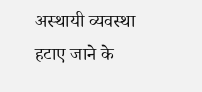अस्थायी व्यवस्था हटाए जाने के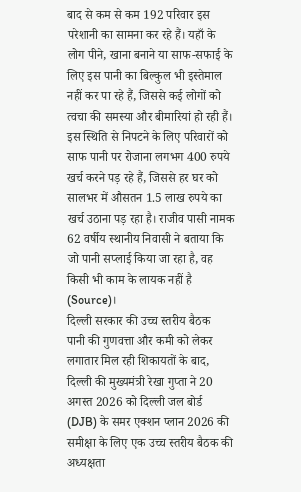बाद से कम से कम 192 परिवार इस परेशानी का सामना कर रहे हैं। यहाँ के लोग पीने, खाना बनाने या साफ-सफाई के लिए इस पानी का बिल्कुल भी इस्तेमाल नहीं कर पा रहे हैं, जिससे कई लोगों को त्वचा की समस्या और बीमारियां हो रही हैं। इस स्थिति से निपटने के लिए परिवारों को साफ पानी पर रोजाना लगभग 400 रुपये खर्च करने पड़ रहे हैं, जिससे हर घर को सालभर में औसतन 1.5 लाख रुपये का खर्च उठाना पड़ रहा है। राजीव पासी नामक 62 वर्षीय स्थानीय निवासी ने बताया कि जो पानी सप्लाई किया जा रहा है, वह किसी भी काम के लायक नहीं है (Source)।
दिल्ली सरकार की उच्च स्तरीय बैठक
पानी की गुणवत्ता और कमी को लेकर लगातार मिल रही शिकायतों के बाद, दिल्ली की मुख्यमंत्री रेखा गुप्ता ने 20 अगस्त 2026 को दिल्ली जल बोर्ड (DJB) के समर एक्शन प्लान 2026 की समीक्षा के लिए एक उच्च स्तरीय बैठक की अध्यक्षता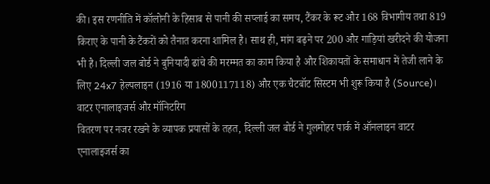की। इस रणनीति में कॉलोनी के हिसाब से पानी की सप्लाई का समय, टैंकर के रूट और 168 विभागीय तथा 819 किराए के पानी के टैंकरों को तैनात करना शामिल है। साथ ही, मांग बढ़ने पर 200 और गाड़ियां खरीदने की योजना भी है। दिल्ली जल बोर्ड ने बुनियादी ढांचे की मरम्मत का काम किया है और शिकायतों के समाधान में तेजी लाने के लिए 24x7 हेल्पलाइन (1916 या 1800117118) और एक चैटबॉट सिस्टम भी शुरू किया है (Source)।
वाटर एनालाइजर्स और मॉनिटरिग
वितरण पर नजर रखने के व्यापक प्रयासों के तहत, दिल्ली जल बोर्ड ने गुलमोहर पार्क में ऑनलाइन वाटर एनालाइजर्स का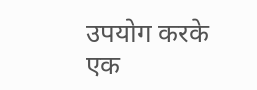उपयोग करके एक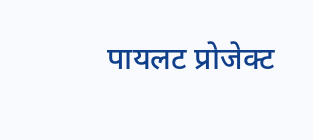पायलट प्रोजेक्ट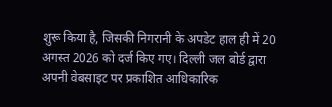शुरू किया है, जिसकी निगरानी के अपडेट हाल ही में 20 अगस्त 2026 को दर्ज किए गए। दिल्ली जल बोर्ड द्वारा अपनी वेबसाइट पर प्रकाशित आधिकारिक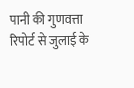पानी की गुणवत्ता रिपोर्ट से जुलाई के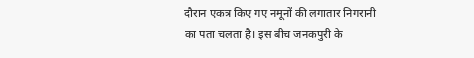दौरान एकत्र किए गए नमूनों की लगातार निगरानी का पता चलता है। इस बीच जनकपुरी के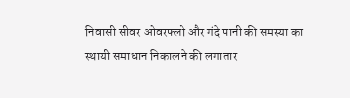निवासी सीवर ओवरफ्लो और गंदे पानी की समस्या का स्थायी समाधान निकालने की लगातार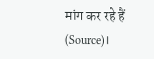मांग कर रहे हैं (Source)।